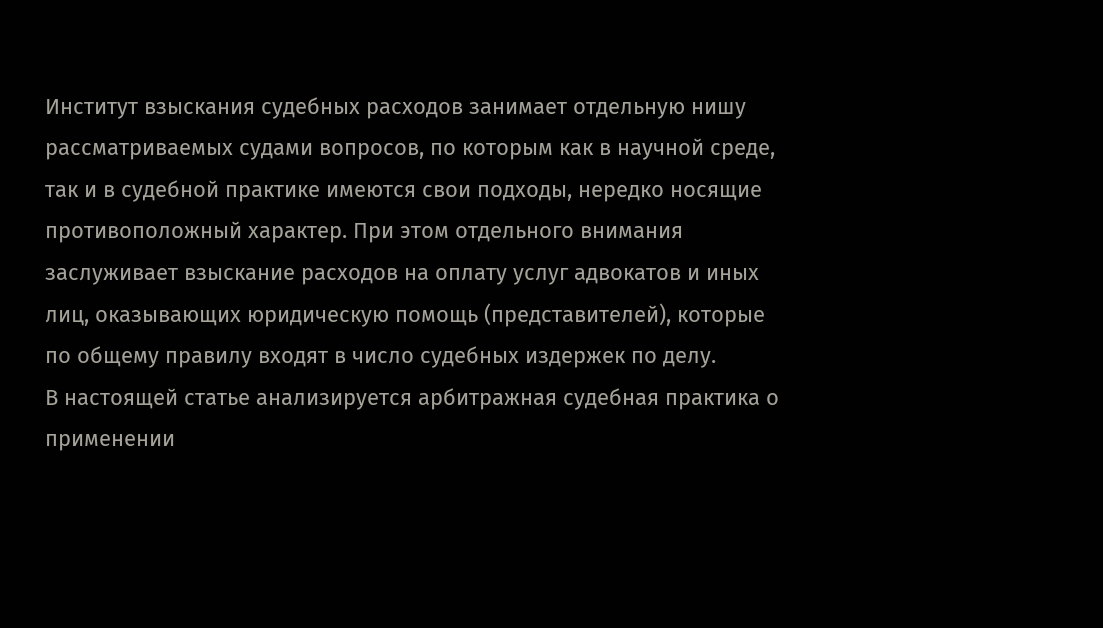Институт взыскания судебных расходов занимает отдельную нишу рассматриваемых судами вопросов, по которым как в научной среде, так и в судебной практике имеются свои подходы, нередко носящие противоположный характер. При этом отдельного внимания заслуживает взыскание расходов на оплату услуг адвокатов и иных лиц, оказывающих юридическую помощь (представителей), которые по общему правилу входят в число судебных издержек по делу.
В настоящей статье анализируется арбитражная судебная практика о применении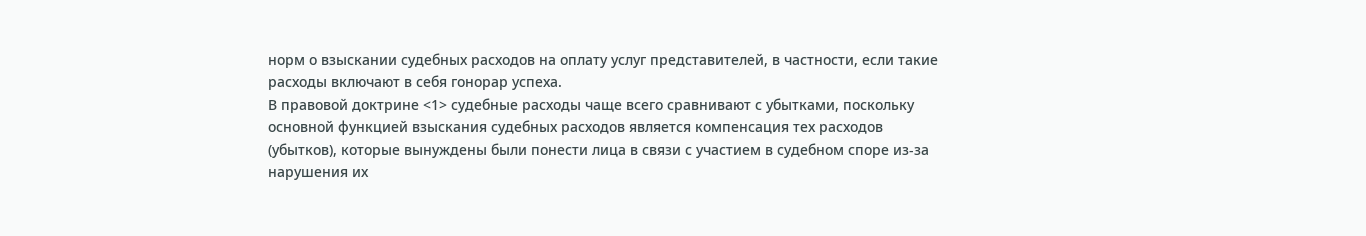норм о взыскании судебных расходов на оплату услуг представителей, в частности, если такие расходы включают в себя гонорар успеха.
В правовой доктрине <1> судебные расходы чаще всего сравнивают с убытками, поскольку основной функцией взыскания судебных расходов является компенсация тех расходов (убытков), которые вынуждены были понести лица в связи с участием в судебном споре из-за нарушения их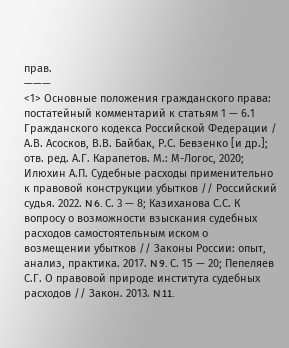прав.
———
<1> Основные положения гражданского права: постатейный комментарий к статьям 1 — 6.1 Гражданского кодекса Российской Федерации / А.В. Асосков, В.В. Байбак, Р.С. Бевзенко [и др.]; отв. ред. А.Г. Карапетов. М.: М-Логос, 2020; Илюхин А.П. Судебные расходы применительно к правовой конструкции убытков // Российский судья. 2022. N 6. С. 3 — 8; Казиханова С.С. К вопросу о возможности взыскания судебных расходов самостоятельным иском о возмещении убытков // Законы России: опыт, анализ, практика. 2017. N 9. С. 15 — 20; Пепеляев С.Г. О правовой природе института судебных расходов // Закон. 2013. N 11.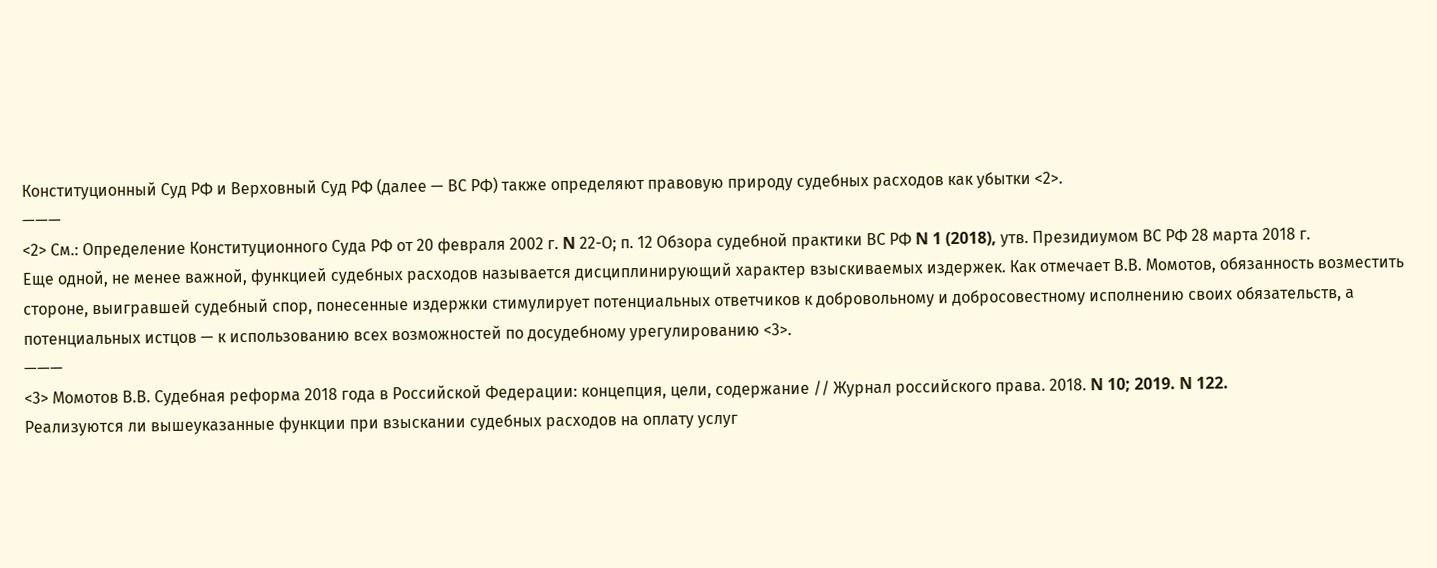Конституционный Суд РФ и Верховный Суд РФ (далее — ВС РФ) также определяют правовую природу судебных расходов как убытки <2>.
———
<2> См.: Определение Конституционного Суда РФ от 20 февраля 2002 г. N 22-О; п. 12 Обзора судебной практики ВС РФ N 1 (2018), утв. Президиумом ВС РФ 28 марта 2018 г.
Еще одной, не менее важной, функцией судебных расходов называется дисциплинирующий характер взыскиваемых издержек. Как отмечает В.В. Момотов, обязанность возместить стороне, выигравшей судебный спор, понесенные издержки стимулирует потенциальных ответчиков к добровольному и добросовестному исполнению своих обязательств, а потенциальных истцов — к использованию всех возможностей по досудебному урегулированию <3>.
———
<3> Момотов В.В. Судебная реформа 2018 года в Российской Федерации: концепция, цели, содержание // Журнал российского права. 2018. N 10; 2019. N 122.
Реализуются ли вышеуказанные функции при взыскании судебных расходов на оплату услуг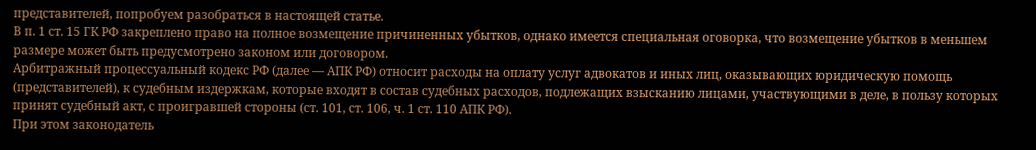представителей, попробуем разобраться в настоящей статье.
В п. 1 ст. 15 ГК РФ закреплено право на полное возмещение причиненных убытков, однако имеется специальная оговорка, что возмещение убытков в меньшем размере может быть предусмотрено законом или договором.
Арбитражный процессуальный кодекс РФ (далее — АПК РФ) относит расходы на оплату услуг адвокатов и иных лиц, оказывающих юридическую помощь (представителей), к судебным издержкам, которые входят в состав судебных расходов, подлежащих взысканию лицами, участвующими в деле, в пользу которых принят судебный акт, с проигравшей стороны (ст. 101, ст. 106, ч. 1 ст. 110 АПК РФ).
При этом законодатель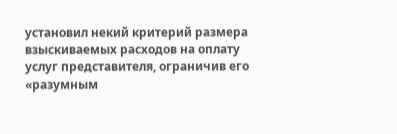установил некий критерий размера взыскиваемых расходов на оплату услуг представителя, ограничив его «разумным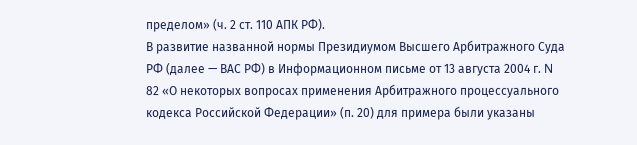пределом» (ч. 2 ст. 110 АПК РФ).
В развитие названной нормы Президиумом Высшего Арбитражного Суда РФ (далее — ВАС РФ) в Информационном письме от 13 августа 2004 г. N 82 «О некоторых вопросах применения Арбитражного процессуального кодекса Российской Федерации» (п. 20) для примера были указаны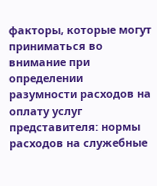факторы, которые могут приниматься во внимание при определении разумности расходов на оплату услуг представителя: нормы расходов на служебные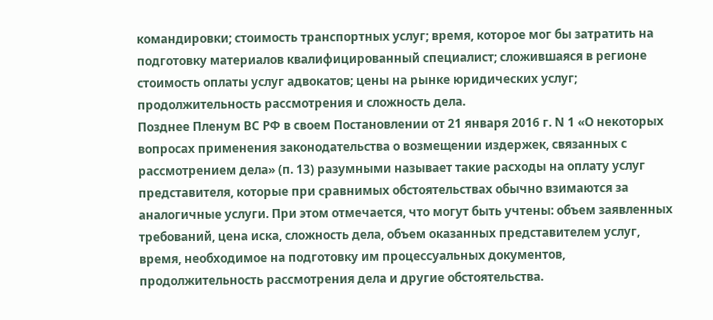командировки; стоимость транспортных услуг; время, которое мог бы затратить на подготовку материалов квалифицированный специалист; сложившаяся в регионе стоимость оплаты услуг адвокатов; цены на рынке юридических услуг; продолжительность рассмотрения и сложность дела.
Позднее Пленум ВС РФ в своем Постановлении от 21 января 2016 г. N 1 «О некоторых вопросах применения законодательства о возмещении издержек, связанных с рассмотрением дела» (п. 13) разумными называет такие расходы на оплату услуг представителя, которые при сравнимых обстоятельствах обычно взимаются за аналогичные услуги. При этом отмечается, что могут быть учтены: объем заявленных требований, цена иска, сложность дела, объем оказанных представителем услуг, время, необходимое на подготовку им процессуальных документов, продолжительность рассмотрения дела и другие обстоятельства.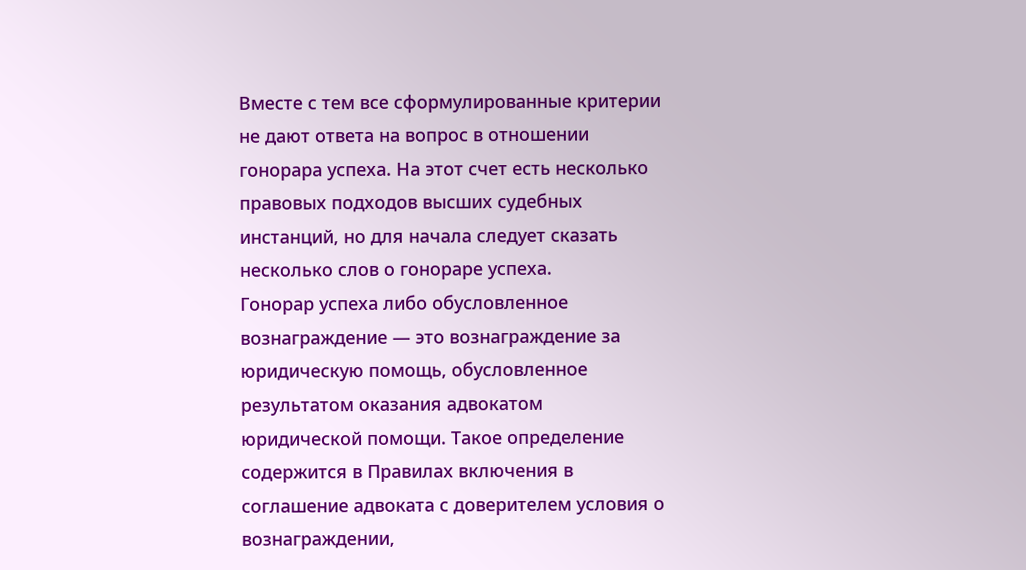Вместе с тем все сформулированные критерии не дают ответа на вопрос в отношении гонорара успеха. На этот счет есть несколько правовых подходов высших судебных инстанций, но для начала следует сказать несколько слов о гонораре успеха.
Гонорар успеха либо обусловленное вознаграждение — это вознаграждение за юридическую помощь, обусловленное результатом оказания адвокатом юридической помощи. Такое определение содержится в Правилах включения в соглашение адвоката с доверителем условия о вознаграждении,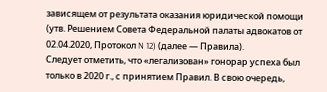зависящем от результата оказания юридической помощи (утв. Решением Совета Федеральной палаты адвокатов от 02.04.2020, Протокол N 12) (далее — Правила).
Следует отметить, что «легализован» гонорар успеха был только в 2020 г., с принятием Правил. В свою очередь,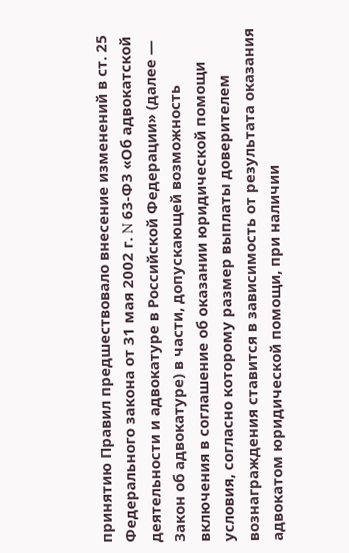принятию Правил предшествовало внесение изменений в ст. 25 Федерального закона от 31 мая 2002 г. N 63-ФЗ «Об адвокатской деятельности и адвокатуре в Российской Федерации» (далее — Закон об адвокатуре) в части, допускающей возможность включения в соглашение об оказании юридической помощи условия, согласно которому размер выплаты доверителем вознаграждения ставится в зависимость от результата оказания адвокатом юридической помощи, при наличии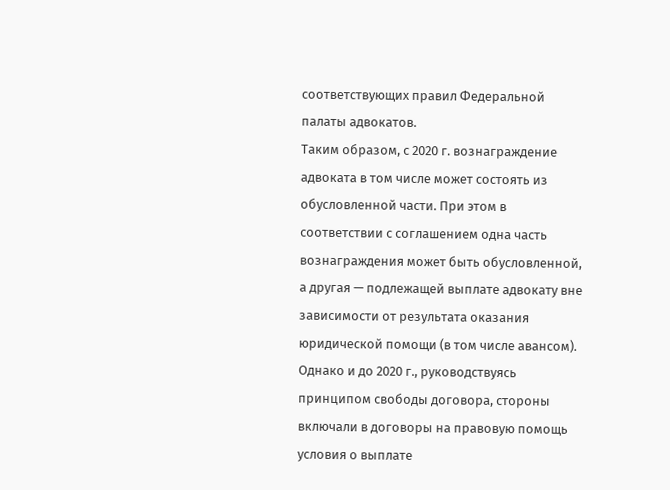соответствующих правил Федеральной палаты адвокатов.
Таким образом, с 2020 г. вознаграждение адвоката в том числе может состоять из обусловленной части. При этом в соответствии с соглашением одна часть вознаграждения может быть обусловленной, а другая — подлежащей выплате адвокату вне зависимости от результата оказания юридической помощи (в том числе авансом).
Однако и до 2020 г., руководствуясь принципом свободы договора, стороны включали в договоры на правовую помощь условия о выплате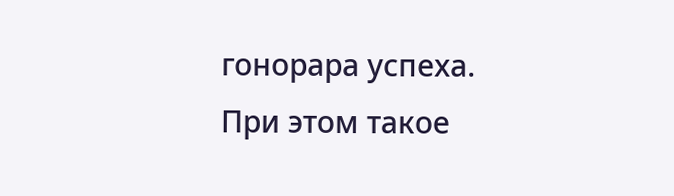гонорара успеха. При этом такое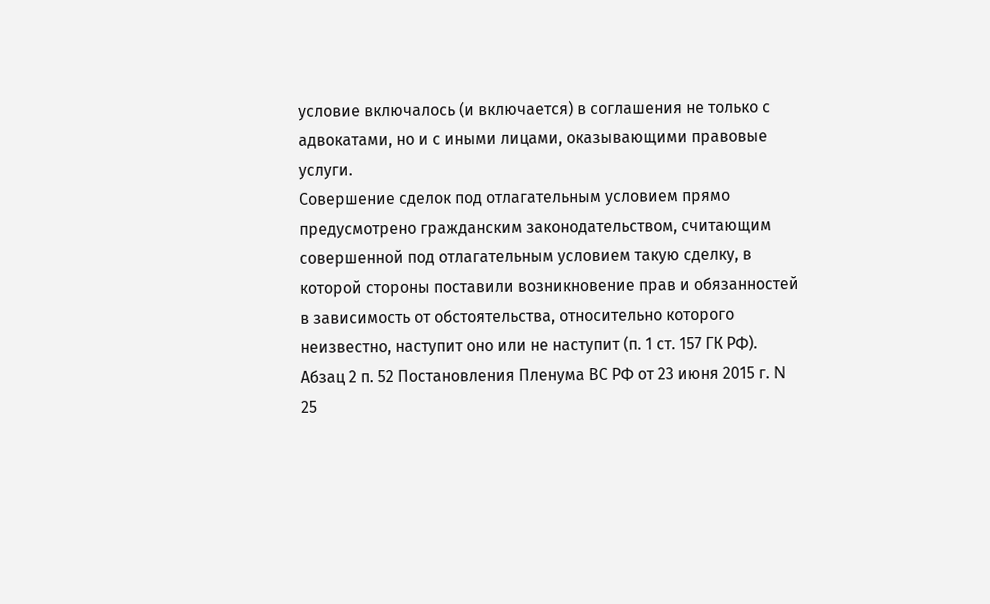условие включалось (и включается) в соглашения не только с адвокатами, но и с иными лицами, оказывающими правовые услуги.
Совершение сделок под отлагательным условием прямо предусмотрено гражданским законодательством, считающим совершенной под отлагательным условием такую сделку, в которой стороны поставили возникновение прав и обязанностей в зависимость от обстоятельства, относительно которого неизвестно, наступит оно или не наступит (п. 1 ст. 157 ГК РФ).
Абзац 2 п. 52 Постановления Пленума ВС РФ от 23 июня 2015 г. N 25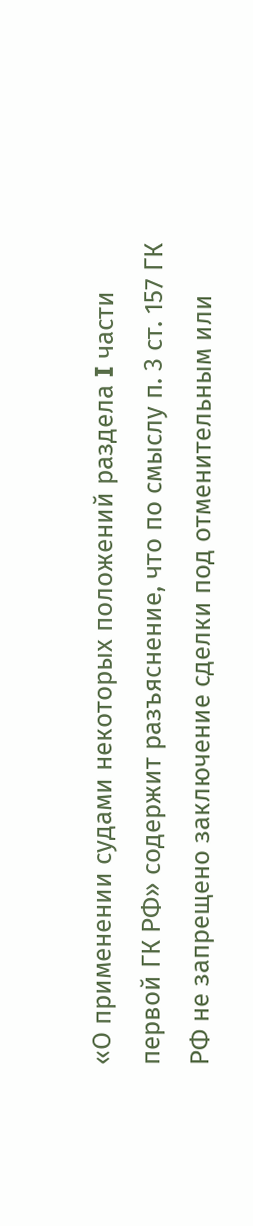«О применении судами некоторых положений раздела I части первой ГК РФ» содержит разъяснение, что по смыслу п. 3 ст. 157 ГК РФ не запрещено заключение сделки под отменительным или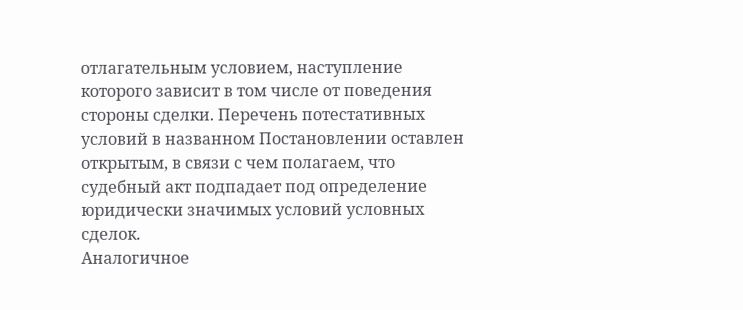отлагательным условием, наступление которого зависит в том числе от поведения стороны сделки. Перечень потестативных условий в названном Постановлении оставлен открытым, в связи с чем полагаем, что судебный акт подпадает под определение юридически значимых условий условных сделок.
Аналогичное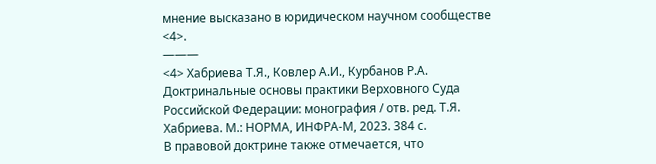мнение высказано в юридическом научном сообществе <4>.
———
<4> Хабриева Т.Я., Ковлер А.И., Курбанов Р.А. Доктринальные основы практики Верховного Суда Российской Федерации: монография / отв. ред. Т.Я. Хабриева. М.: НОРМА, ИНФРА-М, 2023. 384 с.
В правовой доктрине также отмечается, что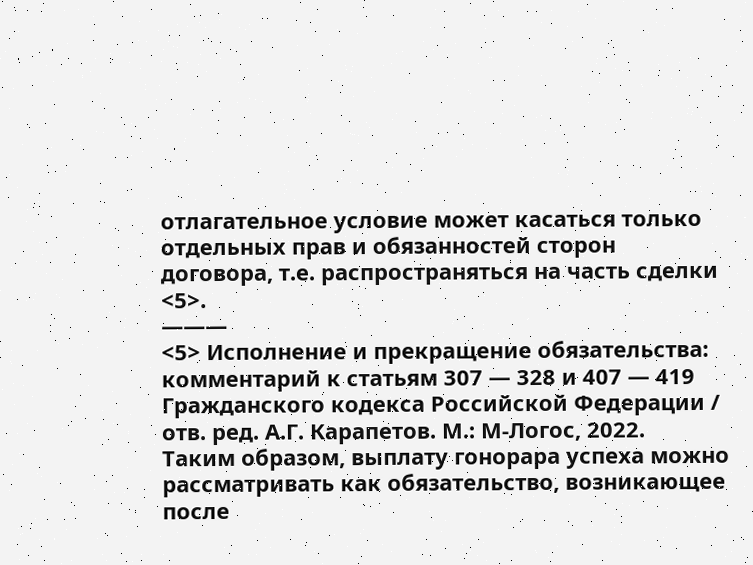отлагательное условие может касаться только отдельных прав и обязанностей сторон договора, т.е. распространяться на часть сделки <5>.
———
<5> Исполнение и прекращение обязательства: комментарий к статьям 307 — 328 и 407 — 419 Гражданского кодекса Российской Федерации / отв. ред. А.Г. Карапетов. М.: М-Логос, 2022.
Таким образом, выплату гонорара успеха можно рассматривать как обязательство, возникающее после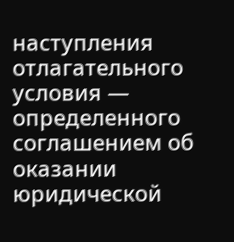наступления отлагательного условия — определенного соглашением об оказании юридической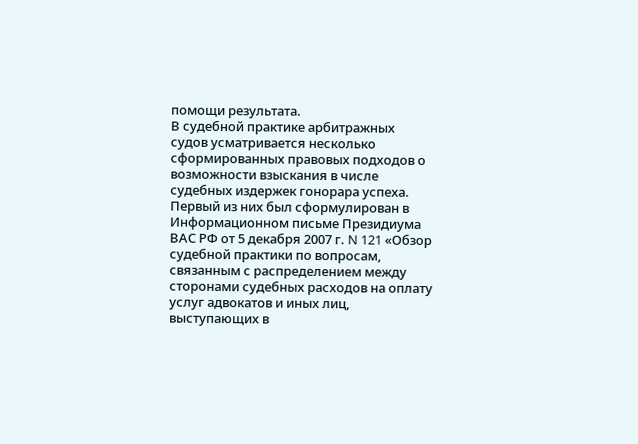помощи результата.
В судебной практике арбитражных судов усматривается несколько сформированных правовых подходов о возможности взыскания в числе судебных издержек гонорара успеха.
Первый из них был сформулирован в Информационном письме Президиума ВАС РФ от 5 декабря 2007 г. N 121 «Обзор судебной практики по вопросам, связанным с распределением между сторонами судебных расходов на оплату услуг адвокатов и иных лиц, выступающих в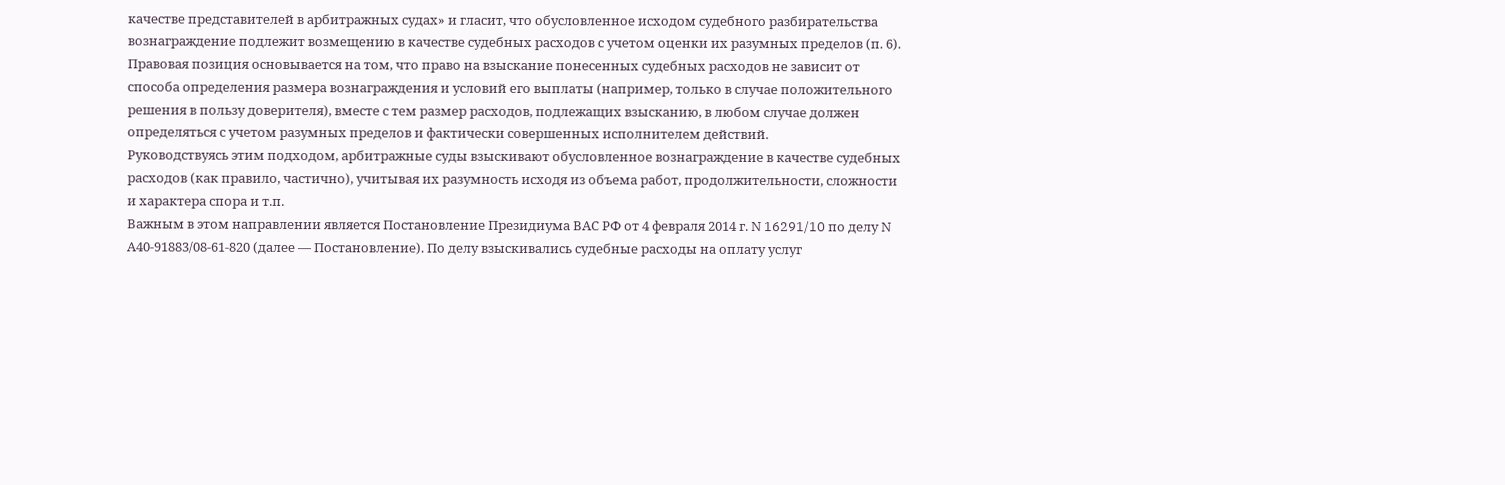качестве представителей в арбитражных судах» и гласит, что обусловленное исходом судебного разбирательства вознаграждение подлежит возмещению в качестве судебных расходов с учетом оценки их разумных пределов (п. 6).
Правовая позиция основывается на том, что право на взыскание понесенных судебных расходов не зависит от способа определения размера вознаграждения и условий его выплаты (например, только в случае положительного решения в пользу доверителя), вместе с тем размер расходов, подлежащих взысканию, в любом случае должен определяться с учетом разумных пределов и фактически совершенных исполнителем действий.
Руководствуясь этим подходом, арбитражные суды взыскивают обусловленное вознаграждение в качестве судебных расходов (как правило, частично), учитывая их разумность исходя из объема работ, продолжительности, сложности и характера спора и т.п.
Важным в этом направлении является Постановление Президиума ВАС РФ от 4 февраля 2014 г. N 16291/10 по делу N А40-91883/08-61-820 (далее — Постановление). По делу взыскивались судебные расходы на оплату услуг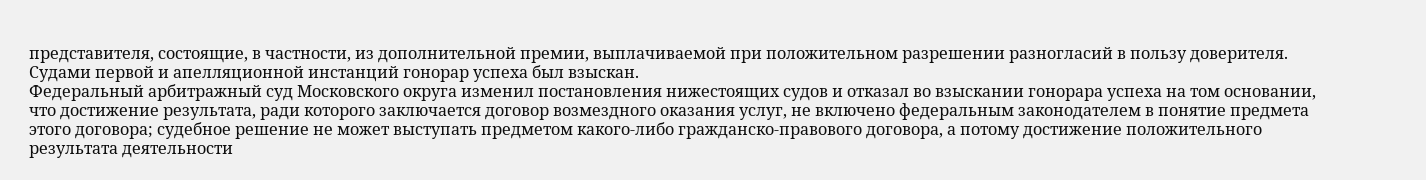представителя, состоящие, в частности, из дополнительной премии, выплачиваемой при положительном разрешении разногласий в пользу доверителя. Судами первой и апелляционной инстанций гонорар успеха был взыскан.
Федеральный арбитражный суд Московского округа изменил постановления нижестоящих судов и отказал во взыскании гонорара успеха на том основании, что достижение результата, ради которого заключается договор возмездного оказания услуг, не включено федеральным законодателем в понятие предмета этого договора; судебное решение не может выступать предметом какого-либо гражданско-правового договора, а потому достижение положительного результата деятельности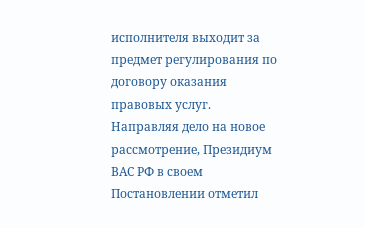исполнителя выходит за предмет регулирования по договору оказания правовых услуг.
Направляя дело на новое рассмотрение, Президиум ВАС РФ в своем Постановлении отметил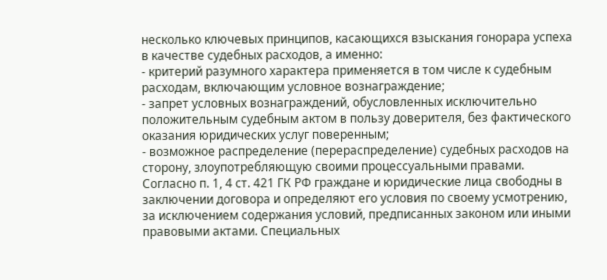несколько ключевых принципов, касающихся взыскания гонорара успеха в качестве судебных расходов, а именно:
- критерий разумного характера применяется в том числе к судебным расходам, включающим условное вознаграждение;
- запрет условных вознаграждений, обусловленных исключительно положительным судебным актом в пользу доверителя, без фактического оказания юридических услуг поверенным;
- возможное распределение (перераспределение) судебных расходов на сторону, злоупотребляющую своими процессуальными правами.
Согласно п. 1, 4 ст. 421 ГК РФ граждане и юридические лица свободны в заключении договора и определяют его условия по своему усмотрению, за исключением содержания условий, предписанных законом или иными правовыми актами. Специальных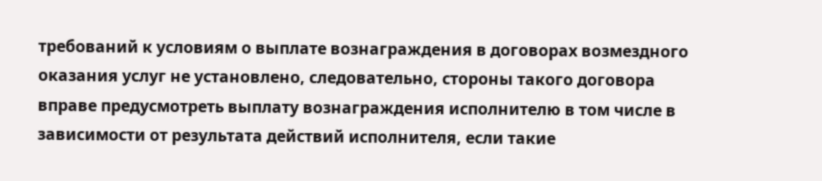требований к условиям о выплате вознаграждения в договорах возмездного оказания услуг не установлено, следовательно, стороны такого договора вправе предусмотреть выплату вознаграждения исполнителю в том числе в зависимости от результата действий исполнителя, если такие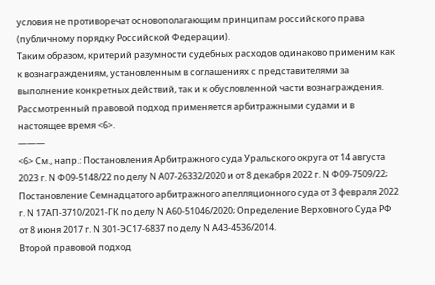условия не противоречат основополагающим принципам российского права (публичному порядку Российской Федерации).
Таким образом, критерий разумности судебных расходов одинаково применим как к вознаграждениям, установленным в соглашениях с представителями за выполнение конкретных действий, так и к обусловленной части вознаграждения.
Рассмотренный правовой подход применяется арбитражными судами и в настоящее время <6>.
———
<6> См., напр.: Постановления Арбитражного суда Уральского округа от 14 августа 2023 г. N Ф09-5148/22 по делу N А07-26332/2020 и от 8 декабря 2022 г. N Ф09-7509/22; Постановление Семнадцатого арбитражного апелляционного суда от 3 февраля 2022 г. N 17АП-3710/2021-ГК по делу N А60-51046/2020; Определение Верховного Суда РФ от 8 июня 2017 г. N 301-ЭС17-6837 по делу N А43-4536/2014.
Второй правовой подход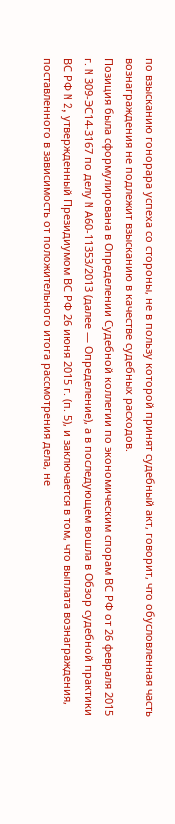по взысканию гонорара успеха со стороны, не в пользу которой принят судебный акт, говорит, что обусловленная часть вознаграждения не подлежит взысканию в качестве судебных расходов.
Позиция была сформулирована в Определении Судебной коллегии по экономическим спорам ВС РФ от 26 февраля 2015 г. N 309-ЭС14-3167 по делу N А60-11353/2013 (далее — Определение), а в последующем вошла в Обзор судебной практики ВС РФ N 2, утвержденный Президиумом ВС РФ 26 июня 2015 г. (п. 5), и заключается в том, что выплата вознаграждения, поставленного в зависимость от положительного итога рассмотрения дела, не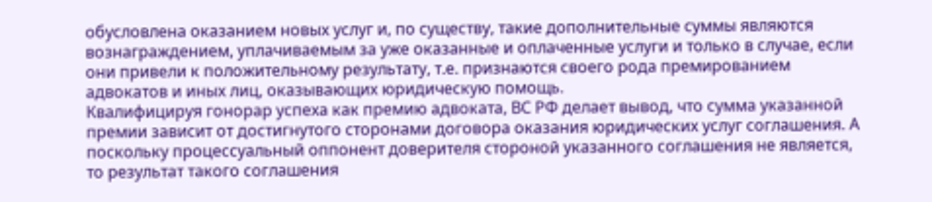обусловлена оказанием новых услуг и, по существу, такие дополнительные суммы являются вознаграждением, уплачиваемым за уже оказанные и оплаченные услуги и только в случае, если они привели к положительному результату, т.е. признаются своего рода премированием адвокатов и иных лиц, оказывающих юридическую помощь.
Квалифицируя гонорар успеха как премию адвоката, ВС РФ делает вывод, что сумма указанной премии зависит от достигнутого сторонами договора оказания юридических услуг соглашения. А поскольку процессуальный оппонент доверителя стороной указанного соглашения не является, то результат такого соглашения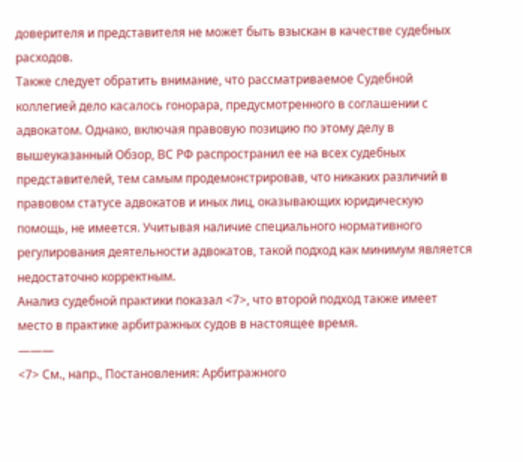доверителя и представителя не может быть взыскан в качестве судебных расходов.
Также следует обратить внимание, что рассматриваемое Судебной коллегией дело касалось гонорара, предусмотренного в соглашении с адвокатом. Однако, включая правовую позицию по этому делу в вышеуказанный Обзор, ВС РФ распространил ее на всех судебных представителей, тем самым продемонстрировав, что никаких различий в правовом статусе адвокатов и иных лиц, оказывающих юридическую помощь, не имеется. Учитывая наличие специального нормативного регулирования деятельности адвокатов, такой подход как минимум является недостаточно корректным.
Анализ судебной практики показал <7>, что второй подход также имеет место в практике арбитражных судов в настоящее время.
———
<7> См., напр., Постановления: Арбитражного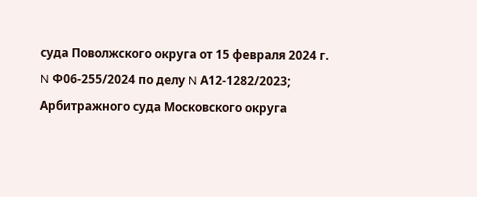суда Поволжского округа от 15 февраля 2024 г. N Ф06-255/2024 по делу N А12-1282/2023; Арбитражного суда Московского округа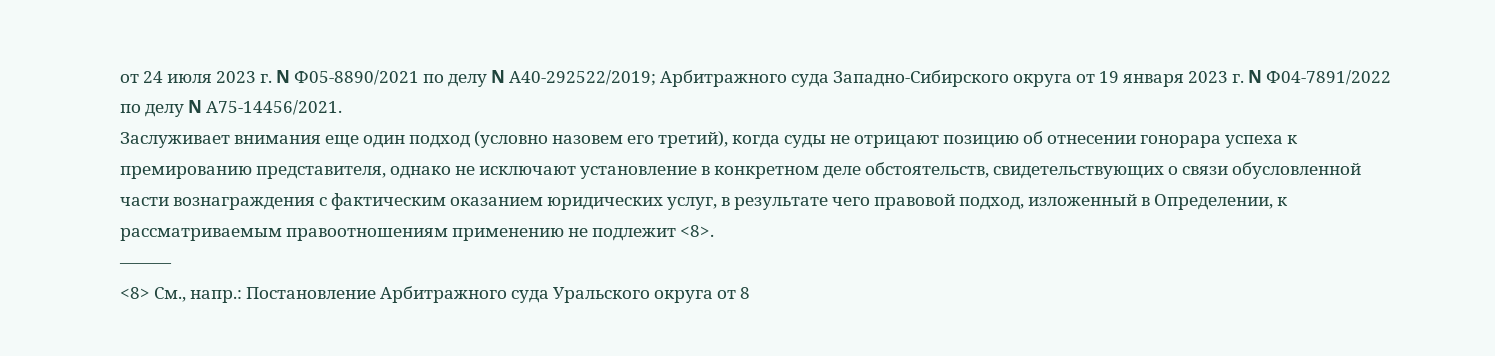от 24 июля 2023 г. N Ф05-8890/2021 по делу N А40-292522/2019; Арбитражного суда Западно-Сибирского округа от 19 января 2023 г. N Ф04-7891/2022 по делу N А75-14456/2021.
Заслуживает внимания еще один подход (условно назовем его третий), когда суды не отрицают позицию об отнесении гонорара успеха к премированию представителя, однако не исключают установление в конкретном деле обстоятельств, свидетельствующих о связи обусловленной части вознаграждения с фактическим оказанием юридических услуг, в результате чего правовой подход, изложенный в Определении, к рассматриваемым правоотношениям применению не подлежит <8>.
———
<8> См., напр.: Постановление Арбитражного суда Уральского округа от 8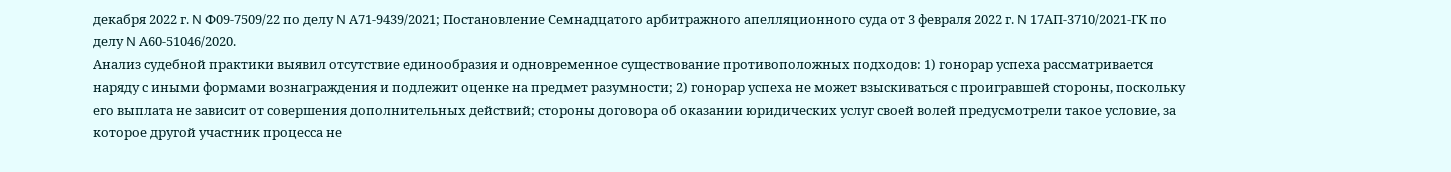декабря 2022 г. N Ф09-7509/22 по делу N А71-9439/2021; Постановление Семнадцатого арбитражного апелляционного суда от 3 февраля 2022 г. N 17АП-3710/2021-ГК по делу N А60-51046/2020.
Анализ судебной практики выявил отсутствие единообразия и одновременное существование противоположных подходов: 1) гонорар успеха рассматривается наряду с иными формами вознаграждения и подлежит оценке на предмет разумности; 2) гонорар успеха не может взыскиваться с проигравшей стороны, поскольку его выплата не зависит от совершения дополнительных действий; стороны договора об оказании юридических услуг своей волей предусмотрели такое условие, за которое другой участник процесса не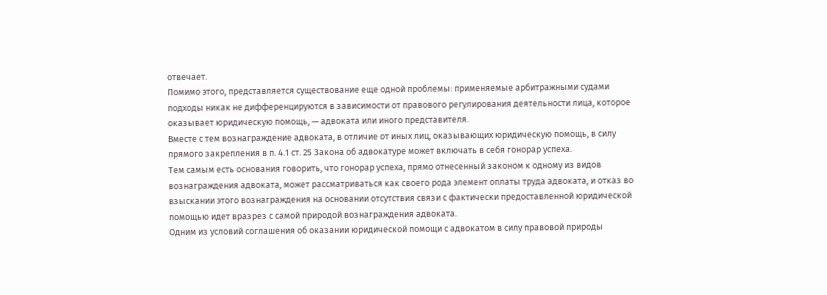отвечает.
Помимо этого, представляется существование еще одной проблемы: применяемые арбитражными судами подходы никак не дифференцируются в зависимости от правового регулирования деятельности лица, которое оказывает юридическую помощь, — адвоката или иного представителя.
Вместе с тем вознаграждение адвоката, в отличие от иных лиц, оказывающих юридическую помощь, в силу прямого закрепления в п. 4.1 ст. 25 Закона об адвокатуре может включать в себя гонорар успеха.
Тем самым есть основания говорить, что гонорар успеха, прямо отнесенный законом к одному из видов вознаграждения адвоката, может рассматриваться как своего рода элемент оплаты труда адвоката, и отказ во взыскании этого вознаграждения на основании отсутствия связи с фактически предоставленной юридической помощью идет вразрез с самой природой вознаграждения адвоката.
Одним из условий соглашения об оказании юридической помощи с адвокатом в силу правовой природы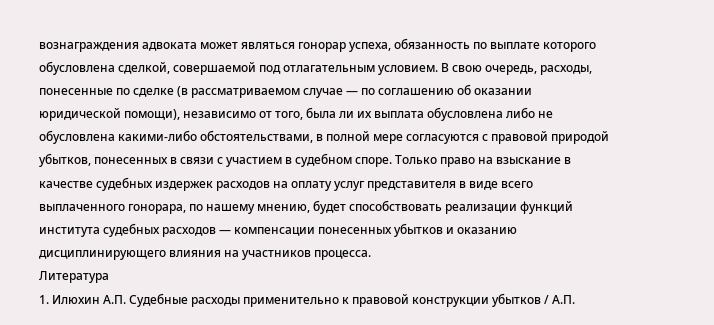вознаграждения адвоката может являться гонорар успеха, обязанность по выплате которого обусловлена сделкой, совершаемой под отлагательным условием. В свою очередь, расходы, понесенные по сделке (в рассматриваемом случае — по соглашению об оказании юридической помощи), независимо от того, была ли их выплата обусловлена либо не обусловлена какими-либо обстоятельствами, в полной мере согласуются с правовой природой убытков, понесенных в связи с участием в судебном споре. Только право на взыскание в качестве судебных издержек расходов на оплату услуг представителя в виде всего выплаченного гонорара, по нашему мнению, будет способствовать реализации функций института судебных расходов — компенсации понесенных убытков и оказанию дисциплинирующего влияния на участников процесса.
Литература
1. Илюхин А.П. Судебные расходы применительно к правовой конструкции убытков / А.П.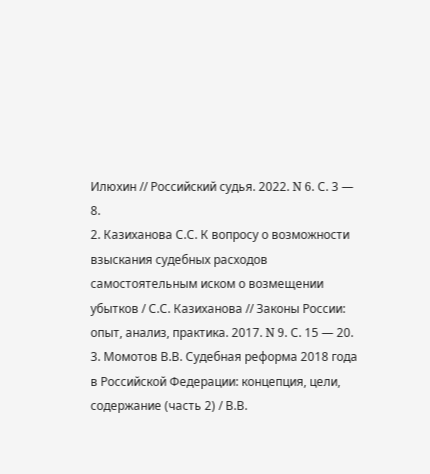Илюхин // Российский судья. 2022. N 6. С. 3 — 8.
2. Казиханова С.С. К вопросу о возможности взыскания судебных расходов самостоятельным иском о возмещении убытков / С.С. Казиханова // Законы России: опыт, анализ, практика. 2017. N 9. С. 15 — 20.
3. Момотов В.В. Судебная реформа 2018 года в Российской Федерации: концепция, цели, содержание (часть 2) / В.В.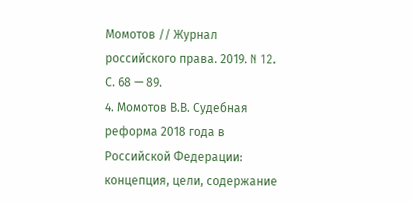Момотов // Журнал российского права. 2019. N 12. С. 68 — 89.
4. Момотов В.В. Судебная реформа 2018 года в Российской Федерации: концепция, цели, содержание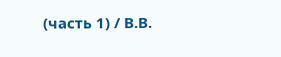(часть 1) / В.В.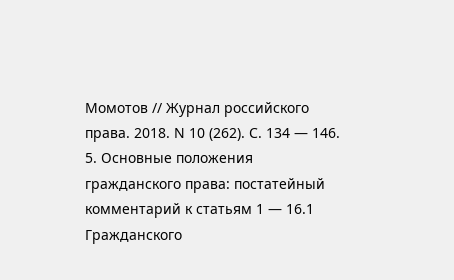Момотов // Журнал российского права. 2018. N 10 (262). С. 134 — 146.
5. Основные положения гражданского права: постатейный комментарий к статьям 1 — 16.1 Гражданского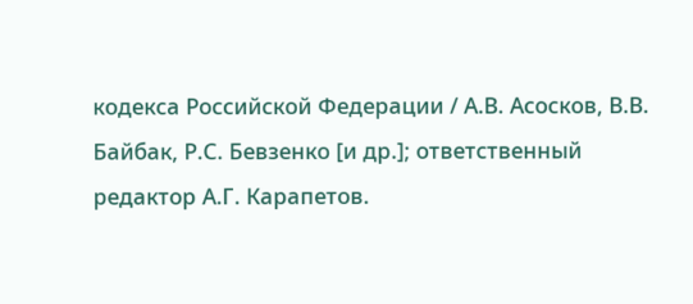кодекса Российской Федерации / А.В. Асосков, В.В. Байбак, Р.С. Бевзенко [и др.]; ответственный редактор А.Г. Карапетов.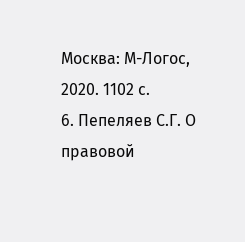Москва: М-Логос, 2020. 1102 с.
6. Пепеляев С.Г. О правовой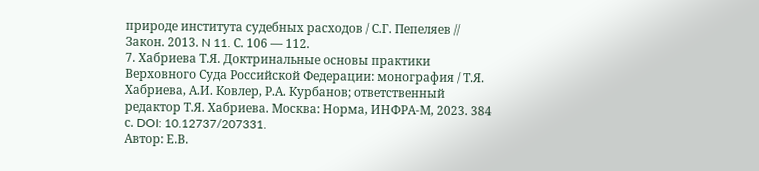природе института судебных расходов / С.Г. Пепеляев // Закон. 2013. N 11. С. 106 — 112.
7. Хабриева Т.Я. Доктринальные основы практики Верховного Суда Российской Федерации: монография / Т.Я. Хабриева, А.И. Ковлер, Р.А. Курбанов; ответственный редактор Т.Я. Хабриева. Москва: Норма, ИНФРА-М, 2023. 384 с. DOI: 10.12737/207331.
Автор: Е.В.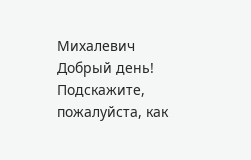Михалевич
Добрый день!
Подскажите, пожалуйста, как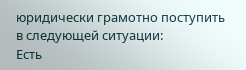юридически грамотно поступить в следующей ситуации:
Есть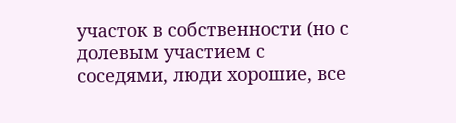участок в собственности (но с долевым участием с соседями, люди хорошие, все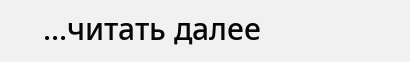...читать далее